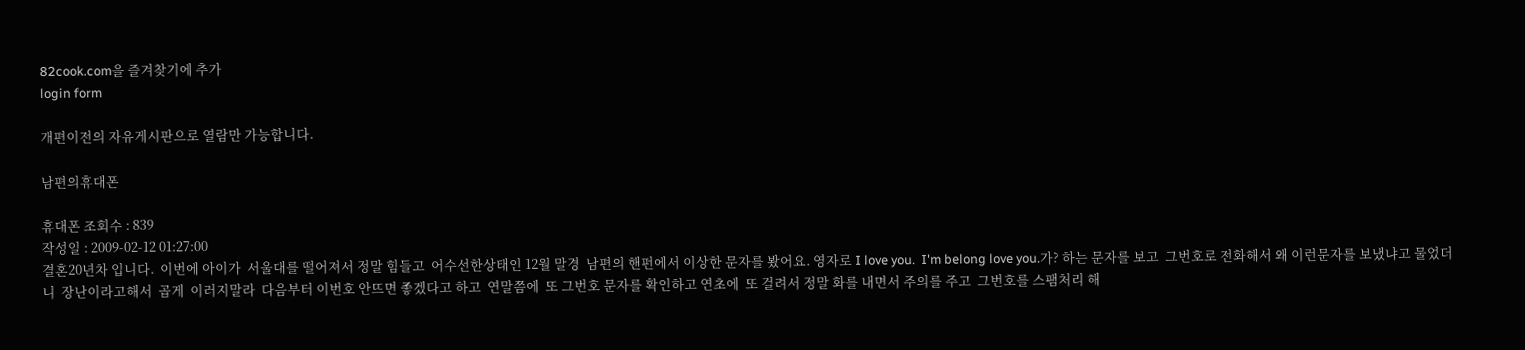82cook.com을 즐겨찾기에 추가
login form

개편이전의 자유게시판으로 열람만 가능합니다.

남편의휴대폰

휴대폰 조회수 : 839
작성일 : 2009-02-12 01:27:00
결혼20년차 입니다.  이번에 아이가  서울대를 떨어져서 정말 힘들고  어수선한상태인 12월 말경  남편의 핸펀에서 이상한 문자를 봤어요. 영자로 I love you.  I'm belong love you.가? 하는 문자를 보고  그번호로 전화해서 왜 이런문자를 보냈냐고 물었더니  장난이라고해서  곱게  이러지말라  다음부터 이번호 안뜨면 좋겠다고 하고  연말쯤에  또 그번호 문자를 확인하고 연초에  또 걸려서 정말 화를 내면서 주의를 주고  그번호를 스팸처리 해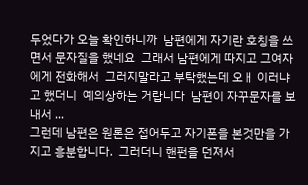두었다가 오늘 확인하니까  남편에게 자기란 호칭을 쓰면서 문자질을 했네요  그래서 남편에게 따지고 그여자에게 전화해서  그러지말라고 부탁했는데 오ㅐ 이러냐고 했더니  예의상하는 거랍니다  남편이 자꾸문자를 보내서 ...
그런데 남편은 원론은 접어두고 자기폰을 본것만을 가지고 흥분합니다.  그러더니 핸펀을 던져서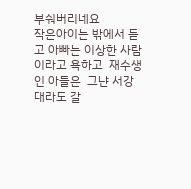부숴버리네요
작은아이는 밖에서 듣고 아빠는 이상한 사람이라고 욕하고  재수생인 아들은  그냔 서강대라도 갈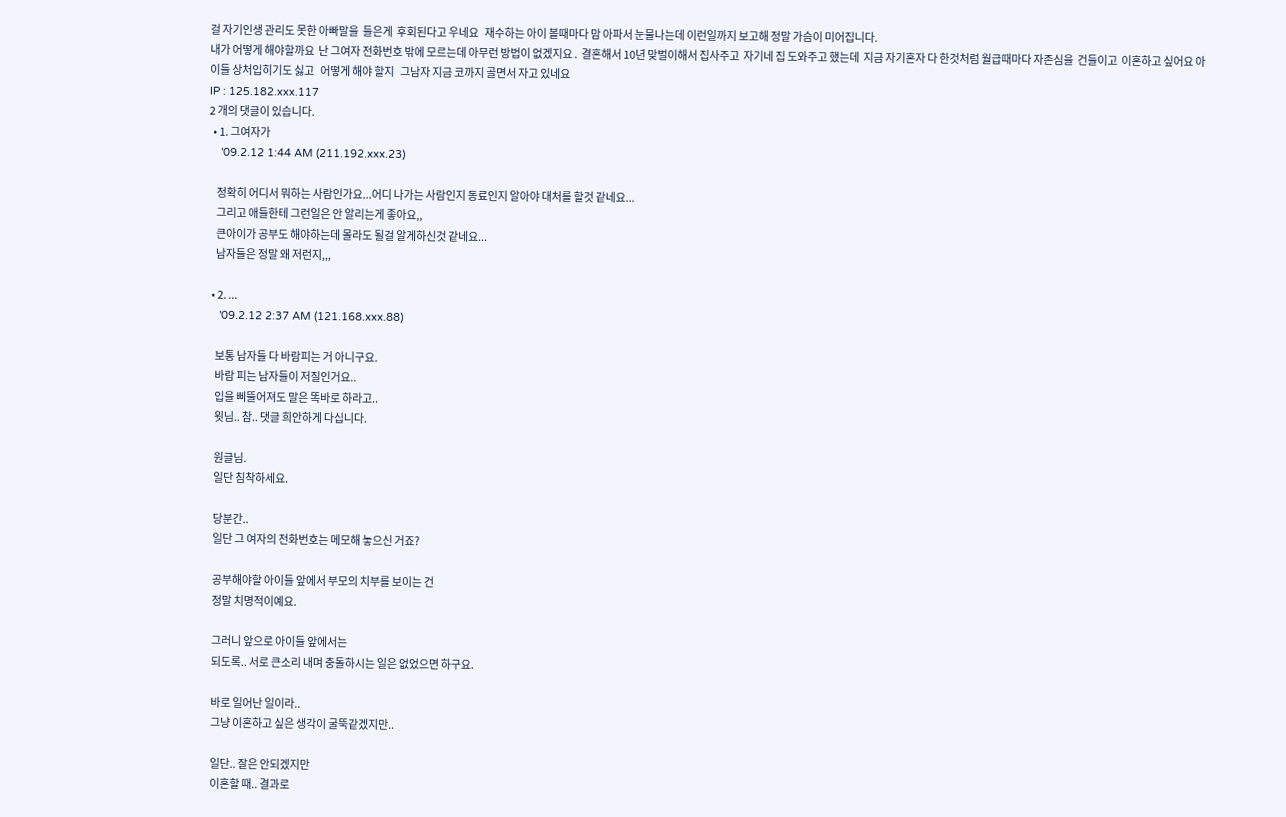걸 자기인생 관리도 못한 아빠말을  들은게  후회된다고 우네요   재수하는 아이 볼때마다 맘 아파서 눈물나는데 이런일까지 보고해 정말 가슴이 미어집니다.
내가 어떻게 해야할까요  난 그여자 전화번호 밖에 모르는데 아무런 방법이 없겠지요 .  결혼해서 10년 맞벌이해서 집사주고  자기네 집 도와주고 했는데  지금 자기혼자 다 한것처럼 월급때마다 자존심을  건들이고  이혼하고 싶어요 아이들 상처입히기도 싫고   어떻게 해야 할지   그남자 지금 코까지 골면서 자고 있네요
IP : 125.182.xxx.117
2 개의 댓글이 있습니다.
  • 1. 그여자가
    '09.2.12 1:44 AM (211.192.xxx.23)

    정확히 어디서 뭐하는 사람인가요...어디 나가는 사람인지 동료인지 알아야 대처를 할것 같네요...
    그리고 애들한테 그런일은 안 알리는게 좋아요,,
    큰아이가 공부도 해야하는데 몰라도 될걸 알게하신것 같네요...
    남자들은 정말 왜 저런지,,,

  • 2. ...
    '09.2.12 2:37 AM (121.168.xxx.88)

    보통 남자들 다 바람피는 거 아니구요.
    바람 피는 남자들이 저질인거요..
    입을 삐뚤어져도 말은 똑바로 하라고..
    윗님.. 참.. 댓글 희안하게 다십니다.

    원글님.
    일단 침착하세요.

    당분간..
    일단 그 여자의 전화번호는 메모해 놓으신 거죠?

    공부해야할 아이들 앞에서 부모의 치부를 보이는 건
    정말 치명적이예요.

    그러니 앞으로 아이들 앞에서는
    되도록.. 서로 큰소리 내며 충돌하시는 일은 없었으면 하구요.

    바로 일어난 일이라..
    그냥 이혼하고 싶은 생각이 굴뚝같겠지만..

    일단.. 잘은 안되겠지만
    이혼할 때.. 결과로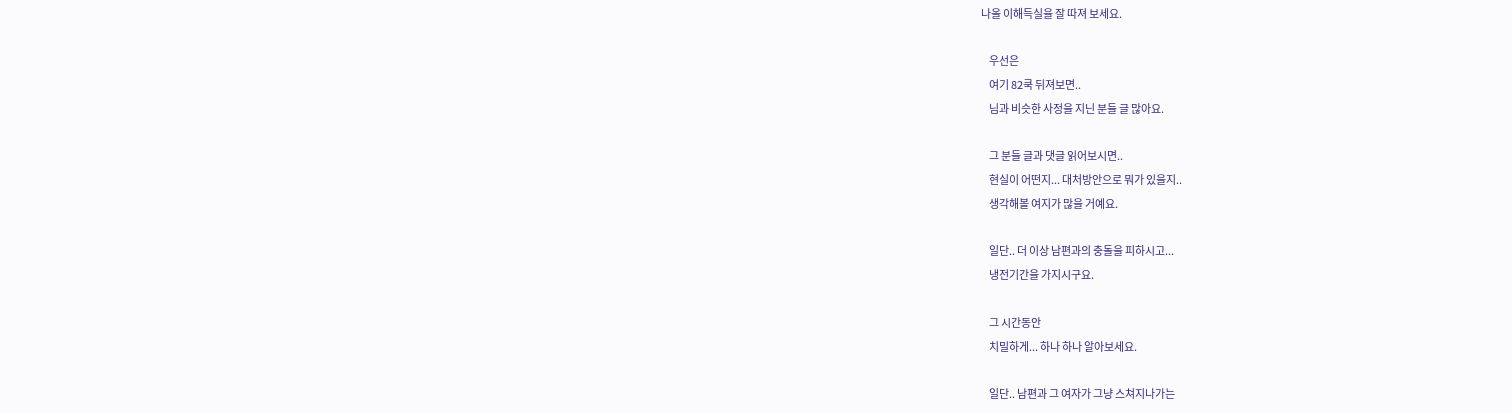나올 이해득실을 잘 따져 보세요.

    우선은
    여기 82쿡 뒤져보면..
    님과 비슷한 사정을 지닌 분들 글 많아요.

    그 분들 글과 댓글 읽어보시면..
    현실이 어떤지... 대처방안으로 뭐가 있을지..
    생각해볼 여지가 많을 거예요.

    일단.. 더 이상 남편과의 충돌을 피하시고...
    냉전기간을 가지시구요.

    그 시간동안
    치밀하게... 하나 하나 알아보세요.

    일단.. 남편과 그 여자가 그냥 스쳐지나가는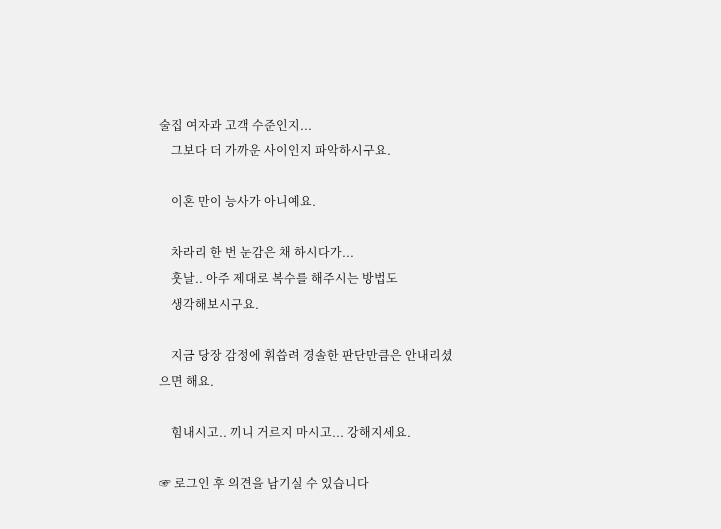술집 여자과 고객 수준인지...
    그보다 더 가까운 사이인지 파악하시구요.

    이혼 만이 능사가 아니예요.

    차라리 한 번 눈감은 채 하시다가...
    훗날.. 아주 제대로 복수를 해주시는 방법도
    생각해보시구요.

    지금 당장 감정에 휘씁려 경솔한 판단만큼은 안내리셨으면 해요.

    힘내시고.. 끼니 거르지 마시고... 강해지세요.

☞ 로그인 후 의견을 남기실 수 있습니다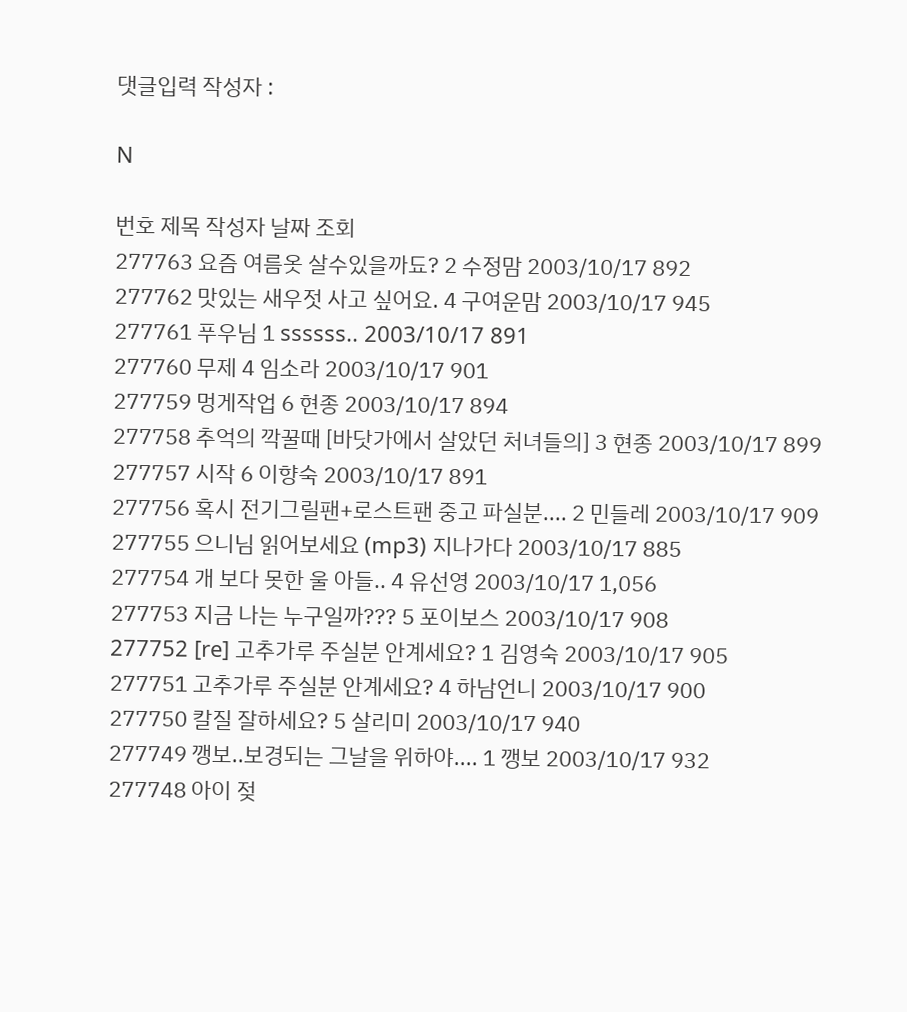댓글입력 작성자 :

N

번호 제목 작성자 날짜 조회
277763 요즘 여름옷 살수있을까됴? 2 수정맘 2003/10/17 892
277762 맛있는 새우젓 사고 싶어요. 4 구여운맘 2003/10/17 945
277761 푸우님 1 ssssss.. 2003/10/17 891
277760 무제 4 임소라 2003/10/17 901
277759 멍게작업 6 현종 2003/10/17 894
277758 추억의 깍꿀때 [바닷가에서 살았던 처녀들의] 3 현종 2003/10/17 899
277757 시작 6 이향숙 2003/10/17 891
277756 혹시 전기그릴팬+로스트팬 중고 파실분.... 2 민들레 2003/10/17 909
277755 으니님 읽어보세요 (mp3) 지나가다 2003/10/17 885
277754 개 보다 못한 울 아들.. 4 유선영 2003/10/17 1,056
277753 지금 나는 누구일까??? 5 포이보스 2003/10/17 908
277752 [re] 고추가루 주실분 안계세요? 1 김영숙 2003/10/17 905
277751 고추가루 주실분 안계세요? 4 하남언니 2003/10/17 900
277750 칼질 잘하세요? 5 살리미 2003/10/17 940
277749 깽보..보경되는 그날을 위하야.... 1 깽보 2003/10/17 932
277748 아이 젖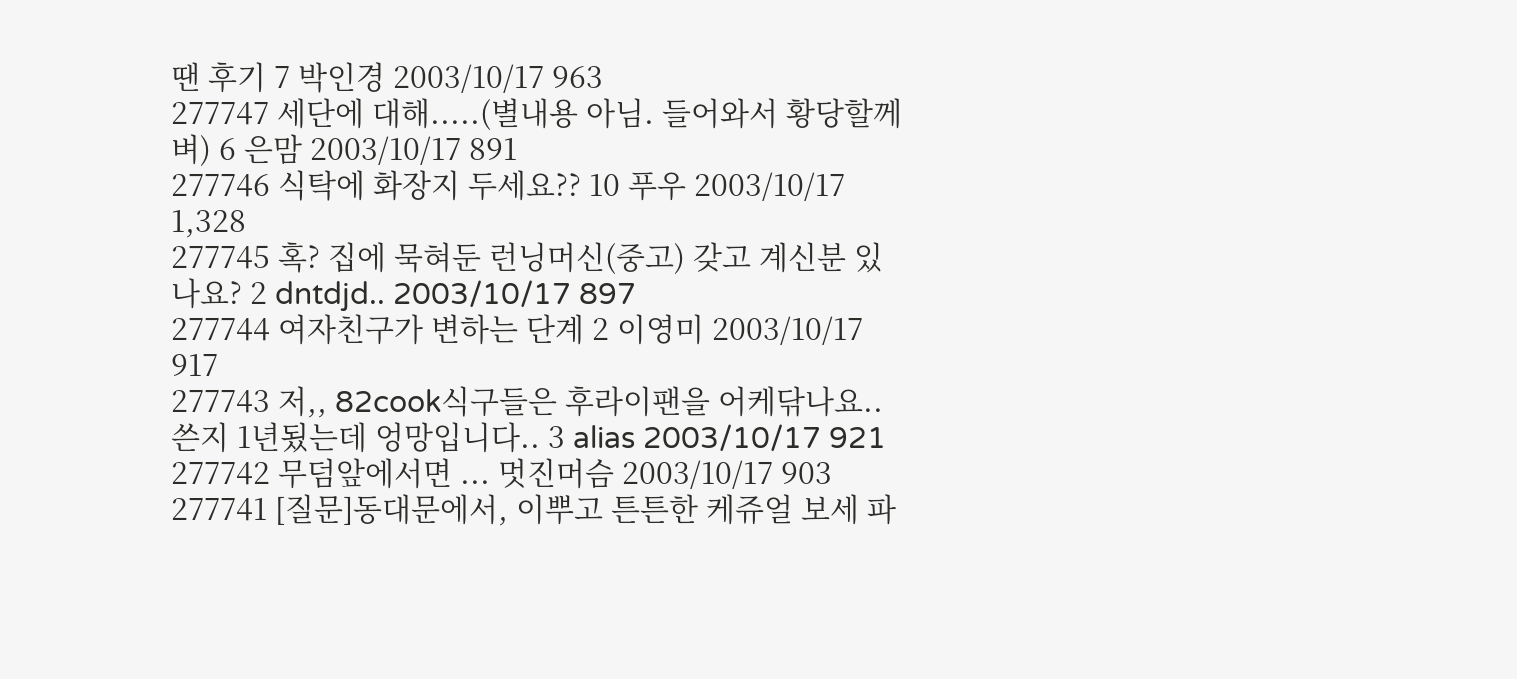땐 후기 7 박인경 2003/10/17 963
277747 세단에 대해.....(별내용 아님. 들어와서 황당할께벼) 6 은맘 2003/10/17 891
277746 식탁에 화장지 두세요?? 10 푸우 2003/10/17 1,328
277745 혹? 집에 묵혀둔 런닝머신(중고) 갖고 계신분 있나요? 2 dntdjd.. 2003/10/17 897
277744 여자친구가 변하는 단계 2 이영미 2003/10/17 917
277743 저,, 82cook식구들은 후라이팬을 어케닦나요.. 쓴지 1년됬는데 엉망입니다.. 3 alias 2003/10/17 921
277742 무덤앞에서면 ... 멋진머슴 2003/10/17 903
277741 [질문]동대문에서, 이뿌고 튼튼한 케쥬얼 보세 파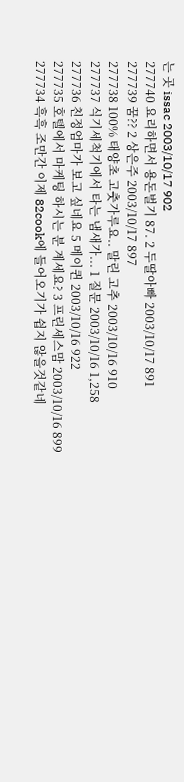는 곳 issac 2003/10/17 902
277740 요리하면서 용돈벌기 87. 2 두딸아빠 2003/10/17 891
277739 꿈?? 2 상은주 2003/10/17 897
277738 100% 태양초 고춧가루요.. 말린 고추 2003/10/16 910
277737 식기세척기에서 타는 냄새가... 1 질문 2003/10/16 1,258
277736 친정엄마가 보고 싶네요 5 메이퀸 2003/10/16 922
277735 호텔에서 마케팅 하시는 분 계세요? 3 프린세스맘 2003/10/16 899
277734 흑흑 조만간 이제 82cook에 들어오기가 쉽지 않을것같네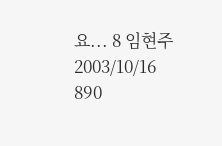요... 8 임현주 2003/10/16 890